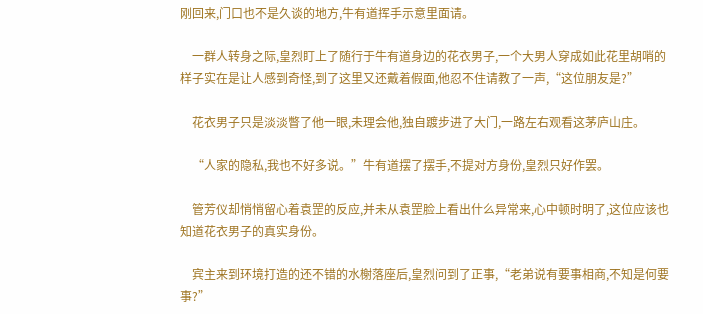刚回来,门口也不是久谈的地方,牛有道挥手示意里面请。

    一群人转身之际,皇烈盯上了随行于牛有道身边的花衣男子,一个大男人穿成如此花里胡哨的样子实在是让人感到奇怪,到了这里又还戴着假面,他忍不住请教了一声,“这位朋友是?”

    花衣男子只是淡淡瞥了他一眼,未理会他,独自踱步进了大门,一路左右观看这茅庐山庄。

    “人家的隐私,我也不好多说。”牛有道摆了摆手,不提对方身份,皇烈只好作罢。

    管芳仪却悄悄留心着袁罡的反应,并未从袁罡脸上看出什么异常来,心中顿时明了,这位应该也知道花衣男子的真实身份。

    宾主来到环境打造的还不错的水榭落座后,皇烈问到了正事,“老弟说有要事相商,不知是何要事?”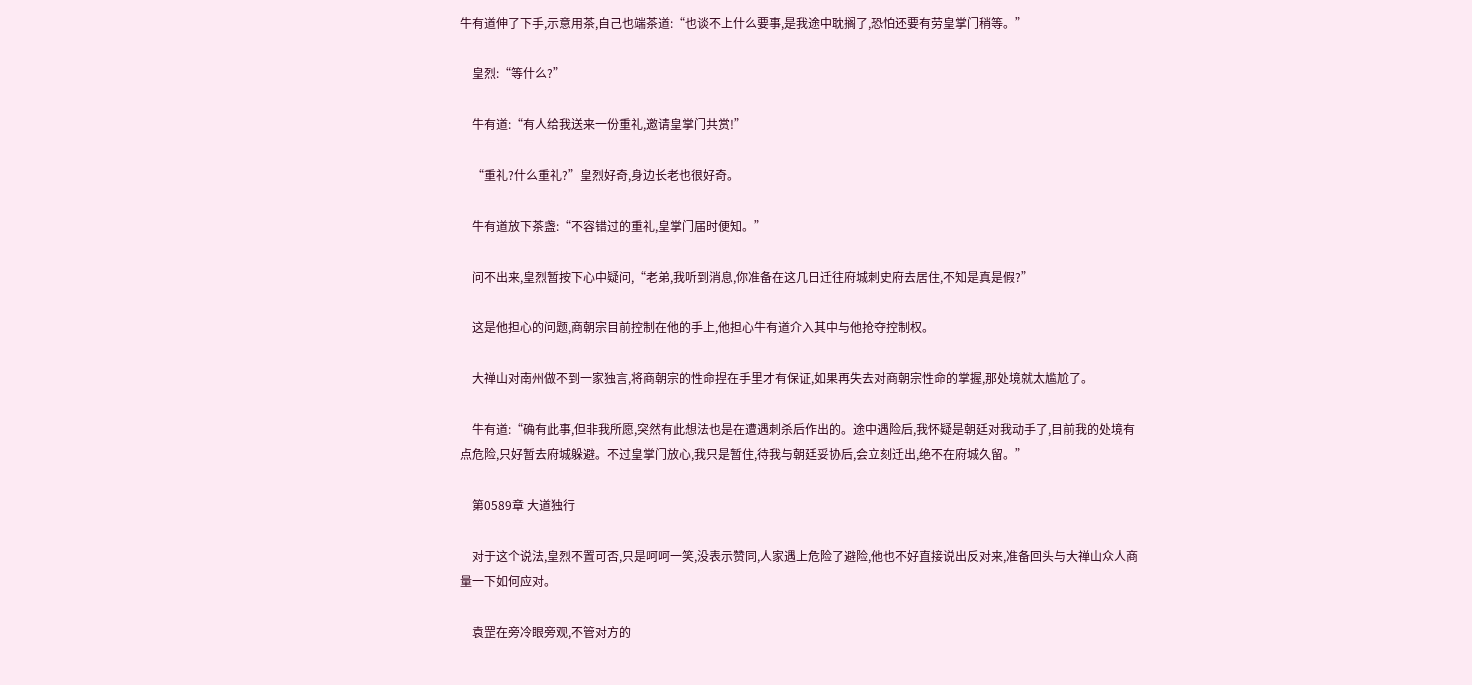牛有道伸了下手,示意用茶,自己也端茶道:“也谈不上什么要事,是我途中耽搁了,恐怕还要有劳皇掌门稍等。”

    皇烈:“等什么?”

    牛有道:“有人给我送来一份重礼,邀请皇掌门共赏!”

    “重礼?什么重礼?”皇烈好奇,身边长老也很好奇。

    牛有道放下茶盏:“不容错过的重礼,皇掌门届时便知。”

    问不出来,皇烈暂按下心中疑问,“老弟,我听到消息,你准备在这几日迁往府城刺史府去居住,不知是真是假?”

    这是他担心的问题,商朝宗目前控制在他的手上,他担心牛有道介入其中与他抢夺控制权。

    大禅山对南州做不到一家独言,将商朝宗的性命捏在手里才有保证,如果再失去对商朝宗性命的掌握,那处境就太尴尬了。

    牛有道:“确有此事,但非我所愿,突然有此想法也是在遭遇刺杀后作出的。途中遇险后,我怀疑是朝廷对我动手了,目前我的处境有点危险,只好暂去府城躲避。不过皇掌门放心,我只是暂住,待我与朝廷妥协后,会立刻迁出,绝不在府城久留。”

    第0589章 大道独行

    对于这个说法,皇烈不置可否,只是呵呵一笑,没表示赞同,人家遇上危险了避险,他也不好直接说出反对来,准备回头与大禅山众人商量一下如何应对。

    袁罡在旁冷眼旁观,不管对方的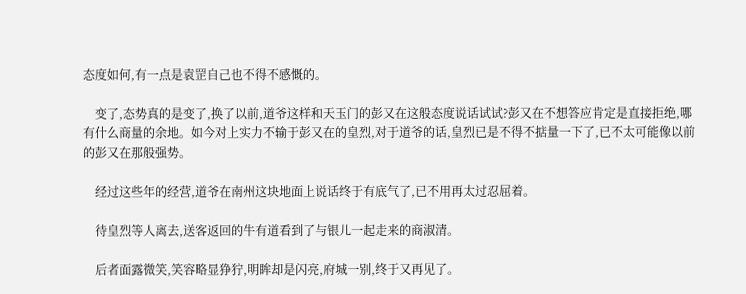态度如何,有一点是袁罡自己也不得不感慨的。

    变了,态势真的是变了,换了以前,道爷这样和天玉门的彭又在这般态度说话试试?彭又在不想答应肯定是直接拒绝,哪有什么商量的余地。如今对上实力不输于彭又在的皇烈,对于道爷的话,皇烈已是不得不掂量一下了,已不太可能像以前的彭又在那般强势。

    经过这些年的经营,道爷在南州这块地面上说话终于有底气了,已不用再太过忍屈着。

    待皇烈等人离去,送客返回的牛有道看到了与银儿一起走来的商淑清。

    后者面露微笑,笑容略显狰狞,明眸却是闪亮,府城一别,终于又再见了。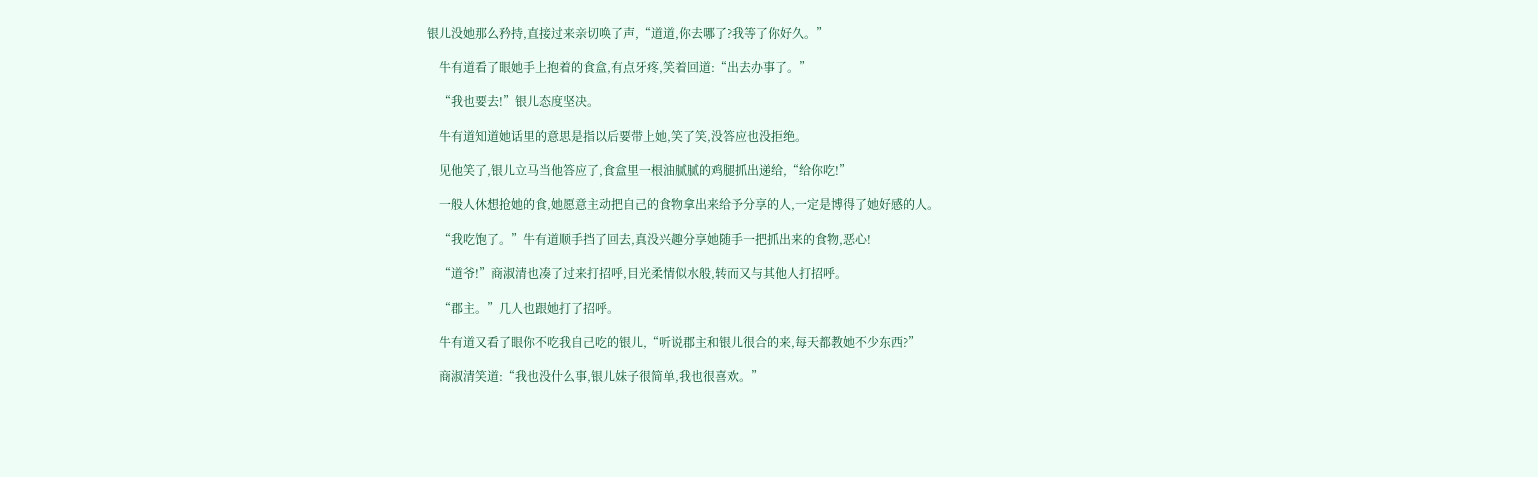银儿没她那么矜持,直接过来亲切唤了声,“道道,你去哪了?我等了你好久。”

    牛有道看了眼她手上抱着的食盒,有点牙疼,笑着回道:“出去办事了。”

    “我也要去!”银儿态度坚决。

    牛有道知道她话里的意思是指以后要带上她,笑了笑,没答应也没拒绝。

    见他笑了,银儿立马当他答应了,食盒里一根油腻腻的鸡腿抓出递给,“给你吃!”

    一般人休想抢她的食,她愿意主动把自己的食物拿出来给予分享的人,一定是博得了她好感的人。

    “我吃饱了。”牛有道顺手挡了回去,真没兴趣分享她随手一把抓出来的食物,恶心!

    “道爷!”商淑清也凑了过来打招呼,目光柔情似水般,转而又与其他人打招呼。

    “郡主。”几人也跟她打了招呼。

    牛有道又看了眼你不吃我自己吃的银儿,“听说郡主和银儿很合的来,每天都教她不少东西?”

    商淑清笑道:“我也没什么事,银儿妹子很简单,我也很喜欢。”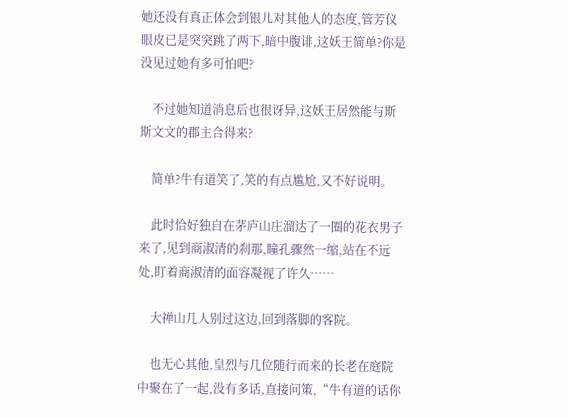她还没有真正体会到银儿对其他人的态度,管芳仪眼皮已是突突跳了两下,暗中腹诽,这妖王简单?你是没见过她有多可怕吧?

    不过她知道消息后也很讶异,这妖王居然能与斯斯文文的郡主合得来?

    简单?牛有道笑了,笑的有点尴尬,又不好说明。

    此时恰好独自在茅庐山庄溜达了一圈的花衣男子来了,见到商淑清的刹那,瞳孔骤然一缩,站在不远处,盯着商淑清的面容凝视了许久……

    大禅山几人别过这边,回到落脚的客院。

    也无心其他,皇烈与几位随行而来的长老在庭院中聚在了一起,没有多话,直接问策,“牛有道的话你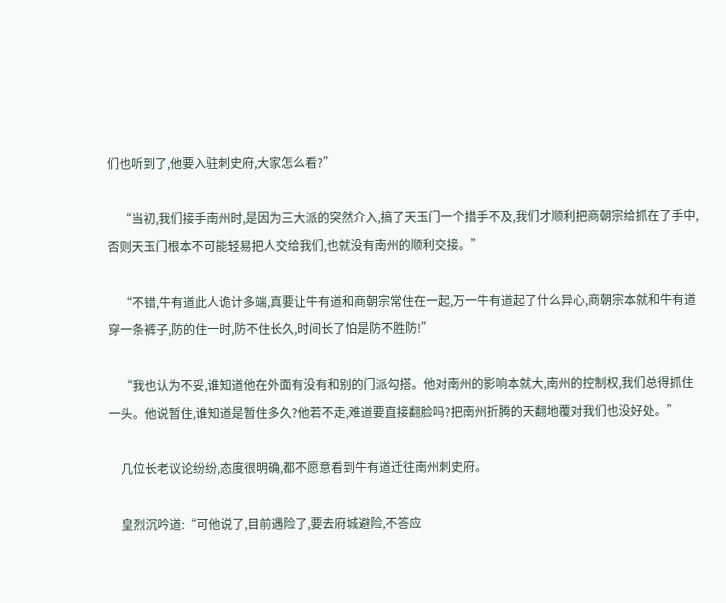们也听到了,他要入驻刺史府,大家怎么看?”

    “当初,我们接手南州时,是因为三大派的突然介入,搞了天玉门一个措手不及,我们才顺利把商朝宗给抓在了手中,否则天玉门根本不可能轻易把人交给我们,也就没有南州的顺利交接。”

    “不错,牛有道此人诡计多端,真要让牛有道和商朝宗常住在一起,万一牛有道起了什么异心,商朝宗本就和牛有道穿一条裤子,防的住一时,防不住长久,时间长了怕是防不胜防!”

    “我也认为不妥,谁知道他在外面有没有和别的门派勾搭。他对南州的影响本就大,南州的控制权,我们总得抓住一头。他说暂住,谁知道是暂住多久?他若不走,难道要直接翻脸吗?把南州折腾的天翻地覆对我们也没好处。”

    几位长老议论纷纷,态度很明确,都不愿意看到牛有道迁往南州刺史府。

    皇烈沉吟道:“可他说了,目前遇险了,要去府城避险,不答应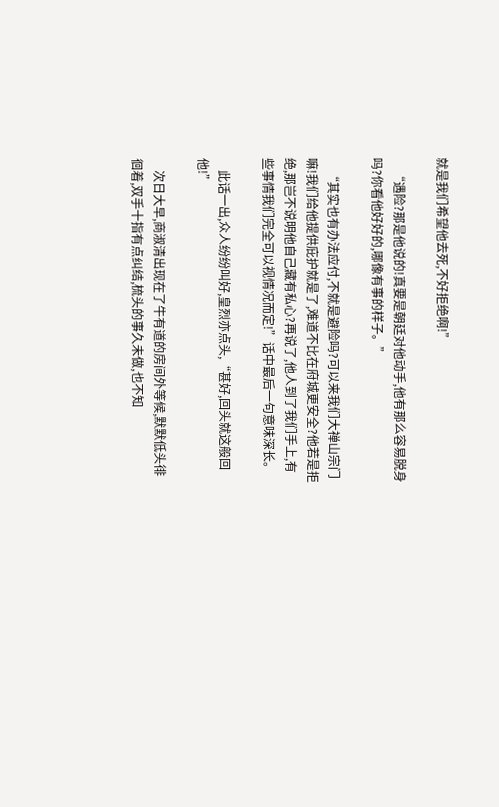就是我们希望他去死,不好拒绝啊!”

    “遇险?那是他说的!真要是朝廷对他动手,他有那么容易脱身吗?你看他好好的,哪像有事的样子。”

    “其实也有办法应付,不就是避险吗?可以来我们大禅山宗门嘛!我们给他提供庇护就是了,难道不比在府城更安全?他若是拒绝,那岂不说明他自己藏有私心?再说了,他人到了我们手上,有些事情我们完全可以视情况而定!”话中最后一句意味深长。

    此话一出,众人纷纷叫好,皇烈亦点头,“甚好,回头就这般回他!”

    次日大早,商淑清出现在了牛有道的房间外等候,默默低头徘徊着,双手十指有点纠结,梳头的事久未做,也不知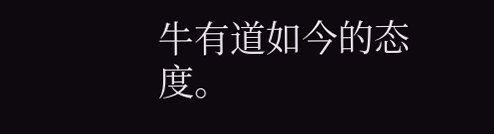牛有道如今的态度。